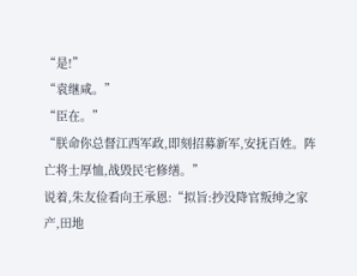“是!”
“袁继咸。”
“臣在。”
“朕命你总督江西军政,即刻招募新军,安抚百姓。阵亡将士厚恤,战毁民宅修缮。”
说着,朱友俭看向王承恩:“拟旨:抄没降官叛绅之家产,田地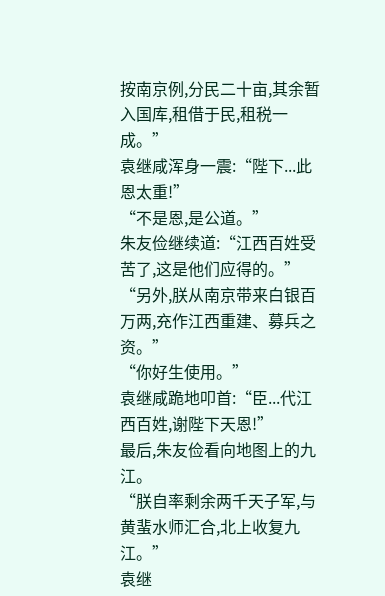按南京例,分民二十亩,其余暂入国库,租借于民,租税一成。”
袁继咸浑身一震:“陛下...此恩太重!”
“不是恩,是公道。”
朱友俭继续道:“江西百姓受苦了,这是他们应得的。”
“另外,朕从南京带来白银百万两,充作江西重建、募兵之资。”
“你好生使用。”
袁继咸跪地叩首:“臣...代江西百姓,谢陛下天恩!”
最后,朱友俭看向地图上的九江。
“朕自率剩余两千天子军,与黄蜚水师汇合,北上收复九江。”
袁继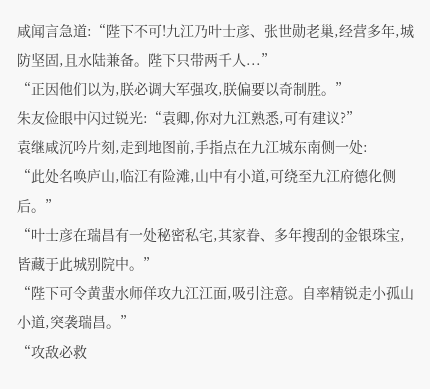咸闻言急道:“陛下不可!九江乃叶士彦、张世勋老巢,经营多年,城防坚固,且水陆兼备。陛下只带两千人...”
“正因他们以为,朕必调大军强攻,朕偏要以奇制胜。”
朱友俭眼中闪过锐光:“袁卿,你对九江熟悉,可有建议?”
袁继咸沉吟片刻,走到地图前,手指点在九江城东南侧一处:
“此处名唤庐山,临江有险滩,山中有小道,可绕至九江府德化侧后。”
“叶士彦在瑞昌有一处秘密私宅,其家眷、多年搜刮的金银珠宝,皆藏于此城别院中。”
“陛下可令黄蜚水师佯攻九江江面,吸引注意。自率精锐走小孤山小道,突袭瑞昌。”
“攻敌必救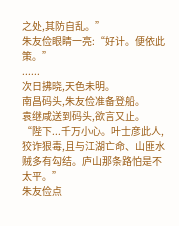之处,其防自乱。”
朱友俭眼睛一亮:“好计。便依此策。”
......
次日拂晓,天色未明。
南昌码头,朱友俭准备登船。
袁继咸送到码头,欲言又止。
“陛下...千万小心。叶士彦此人,狡诈狠毒,且与江湖亡命、山匪水贼多有勾结。庐山那条路怕是不太平。”
朱友俭点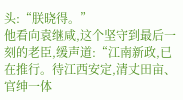头:“朕晓得。”
他看向袁继咸,这个坚守到最后一刻的老臣,缓声道:“江南新政,已在推行。待江西安定,清丈田亩、官绅一体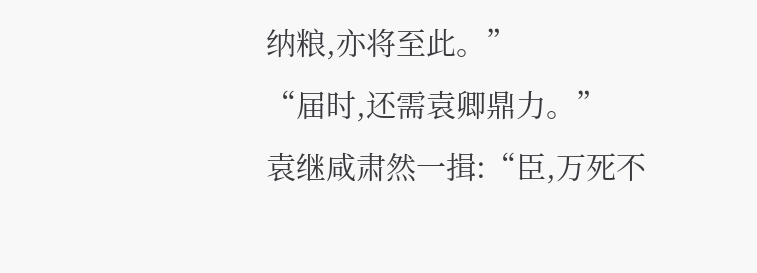纳粮,亦将至此。”
“届时,还需袁卿鼎力。”
袁继咸肃然一揖:“臣,万死不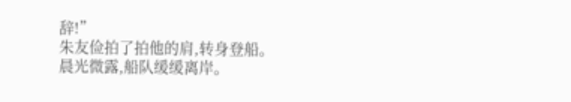辞!”
朱友俭拍了拍他的肩,转身登船。
晨光微露,船队缓缓离岸。